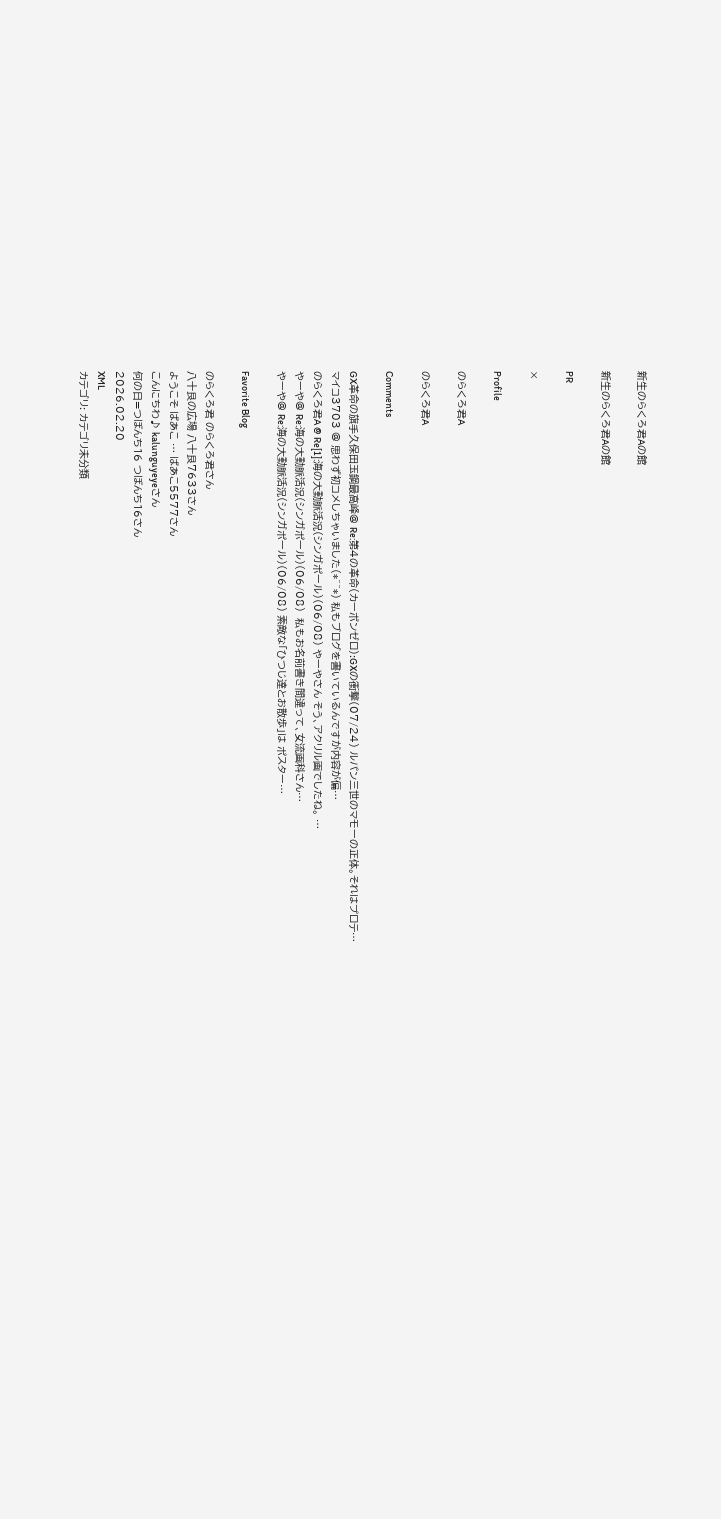新生のらくろ君Aの館

新生のらくろ君Aの館

PR

×

Profile

のらくろ君A

のらくろ君A

Comments

GX革命の旗手久保田玉鋼最高峰@ Re:第4の革命(カーボンゼロ):GXの衝撃(07/24) ルパン三世のマモーの正体。それはプロテ…
マイコ3703 @ 思わず初コメしちゃいました(*^^*) 私もブログを書いているんですが内容が偏…
のらくろ君A @ Re[1]:海の大動脈活況(シンガポール)(06/08) やーやさん そう、アクリル画でしたね。 …
やーや@ Re:海の大動脈活況(シンガポール)(06/08)  私もお名前書き間違って、女流画科さん…
やーや@ Re:海の大動脈活況(シンガポール)(06/08) 素敵な「ひつじ達とお散歩」は ポスター…

Favorite Blog

のらくろ君 のらくろ君さん
八十艮の広場 八十艮7633さん
ようこそ ばあこ … ばあこ5577さん
こんにちわ♪ kalunguyeyeさん
何の日=つぼんち16 つぼんち16さん
2026.02.20
XML
カテゴリ: カテゴリ未分類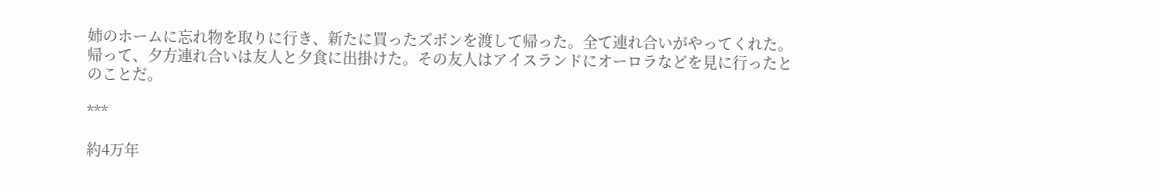姉のホームに忘れ物を取りに行き、新たに買ったズボンを渡して帰った。全て連れ合いがやってくれた。
帰って、夕方連れ合いは友人と夕食に出掛けた。その友人はアイスランドにオーロラなどを見に行ったとのことだ。

***

約4万年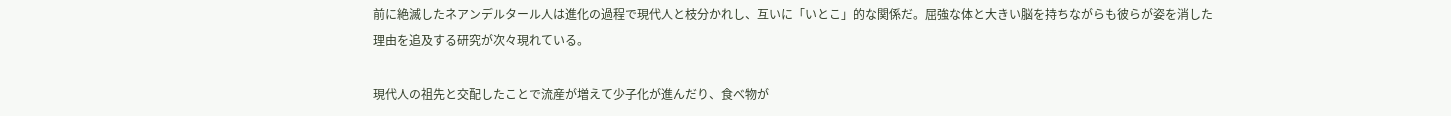前に絶滅したネアンデルタール人は進化の過程で現代人と枝分かれし、互いに「いとこ」的な関係だ。屈強な体と大きい脳を持ちながらも彼らが姿を消した理由を追及する研究が次々現れている。

現代人の祖先と交配したことで流産が増えて少子化が進んだり、食べ物が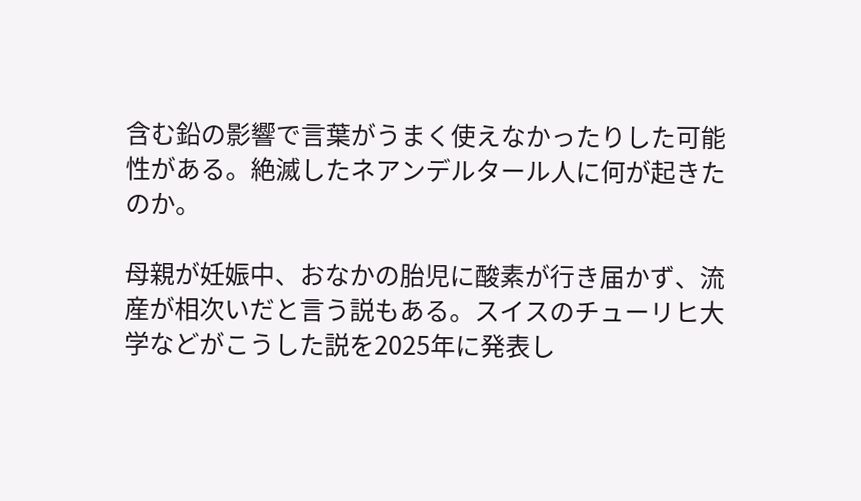含む鉛の影響で言葉がうまく使えなかったりした可能性がある。絶滅したネアンデルタール人に何が起きたのか。

母親が妊娠中、おなかの胎児に酸素が行き届かず、流産が相次いだと言う説もある。スイスのチューリヒ大学などがこうした説を2025年に発表し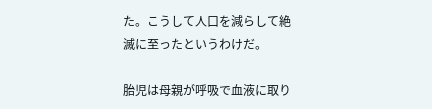た。こうして人口を減らして絶滅に至ったというわけだ。

胎児は母親が呼吸で血液に取り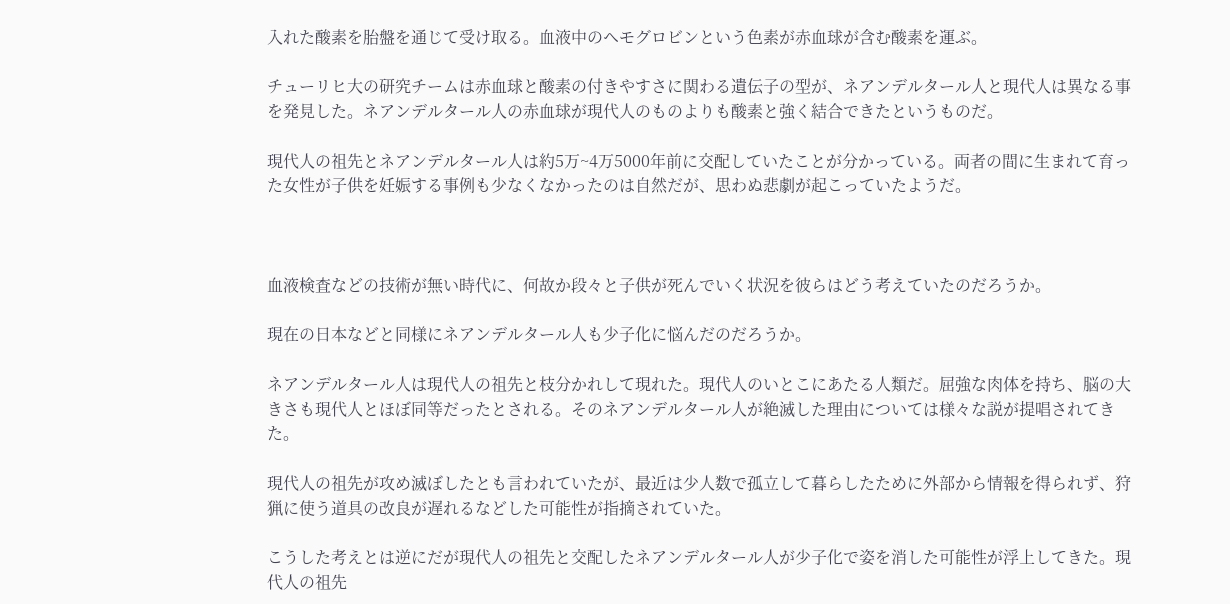入れた酸素を胎盤を通じて受け取る。血液中のヘモグロビンという色素が赤血球が含む酸素を運ぶ。

チューリヒ大の研究チームは赤血球と酸素の付きやすさに関わる遺伝子の型が、ネアンデルタール人と現代人は異なる事を発見した。ネアンデルタール人の赤血球が現代人のものよりも酸素と強く結合できたというものだ。

現代人の祖先とネアンデルタール人は約5万~4万5000年前に交配していたことが分かっている。両者の間に生まれて育った女性が子供を妊娠する事例も少なくなかったのは自然だが、思わぬ悲劇が起こっていたようだ。



血液検査などの技術が無い時代に、何故か段々と子供が死んでいく状況を彼らはどう考えていたのだろうか。

現在の日本などと同様にネアンデルタール人も少子化に悩んだのだろうか。

ネアンデルタール人は現代人の祖先と枝分かれして現れた。現代人のいとこにあたる人類だ。屈強な肉体を持ち、脳の大きさも現代人とほぼ同等だったとされる。そのネアンデルタール人が絶滅した理由については様々な説が提唱されてきた。

現代人の祖先が攻め滅ぼしたとも言われていたが、最近は少人数で孤立して暮らしたために外部から情報を得られず、狩猟に使う道具の改良が遅れるなどした可能性が指摘されていた。

こうした考えとは逆にだが現代人の祖先と交配したネアンデルタール人が少子化で姿を消した可能性が浮上してきた。現代人の祖先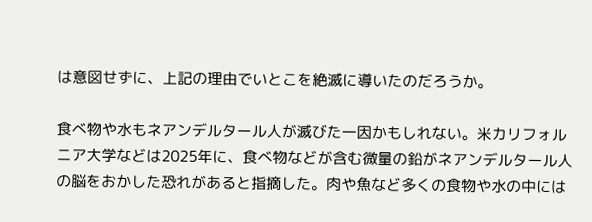は意図せずに、上記の理由でいとこを絶滅に導いたのだろうか。

食べ物や水もネアンデルタール人が滅びた一因かもしれない。米カリフォルニア大学などは2025年に、食べ物などが含む微量の鉛がネアンデルタール人の脳をおかした恐れがあると指摘した。肉や魚など多くの食物や水の中には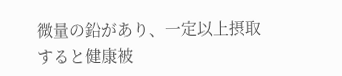微量の鉛があり、一定以上摂取すると健康被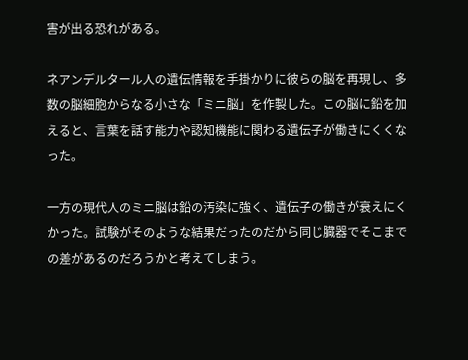害が出る恐れがある。

ネアンデルタール人の遺伝情報を手掛かりに彼らの脳を再現し、多数の脳細胞からなる小さな「ミニ脳」を作製した。この脳に鉛を加えると、言葉を話す能力や認知機能に関わる遺伝子が働きにくくなった。

一方の現代人のミニ脳は鉛の汚染に強く、遺伝子の働きが衰えにくかった。試験がそのような結果だったのだから同じ臓器でそこまでの差があるのだろうかと考えてしまう。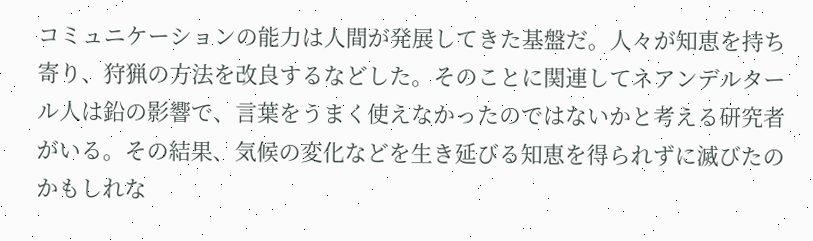コミュニケーションの能力は人間が発展してきた基盤だ。人々が知恵を持ち寄り、狩猟の方法を改良するなどした。そのことに関連してネアンデルタール人は鉛の影響で、言葉をうまく使えなかったのではないかと考える研究者がいる。その結果、気候の変化などを生き延びる知恵を得られずに滅びたのかもしれな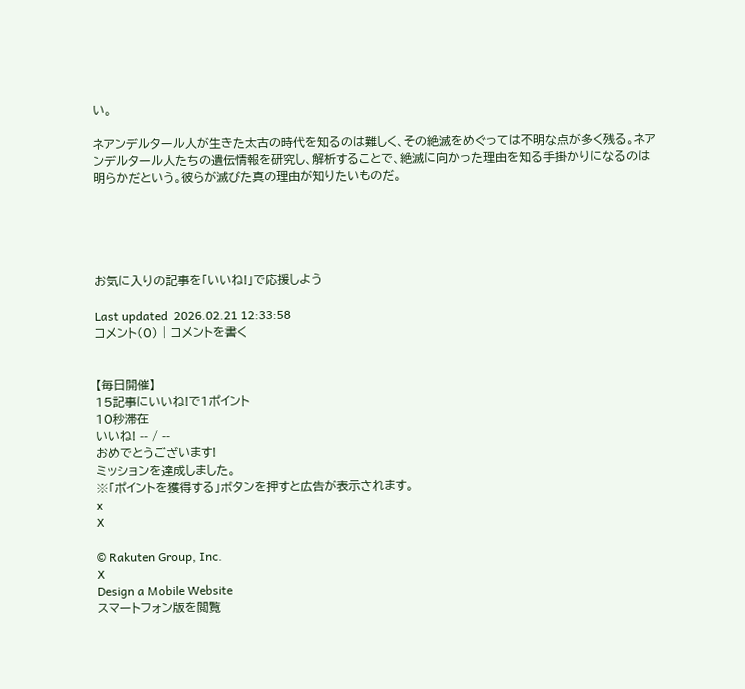い。

ネアンデルタール人が生きた太古の時代を知るのは難しく、その絶滅をめぐっては不明な点が多く残る。ネアンデルタール人たちの遺伝情報を研究し、解析することで、絶滅に向かった理由を知る手掛かりになるのは明らかだという。彼らが滅びた真の理由が知りたいものだ。





お気に入りの記事を「いいね!」で応援しよう

Last updated  2026.02.21 12:33:58
コメント(0) | コメントを書く


【毎日開催】
15記事にいいね!で1ポイント
10秒滞在
いいね! -- / --
おめでとうございます!
ミッションを達成しました。
※「ポイントを獲得する」ボタンを押すと広告が表示されます。
x
X

© Rakuten Group, Inc.
X
Design a Mobile Website
スマートフォン版を閲覧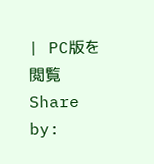| PC版を閲覧
Share by: